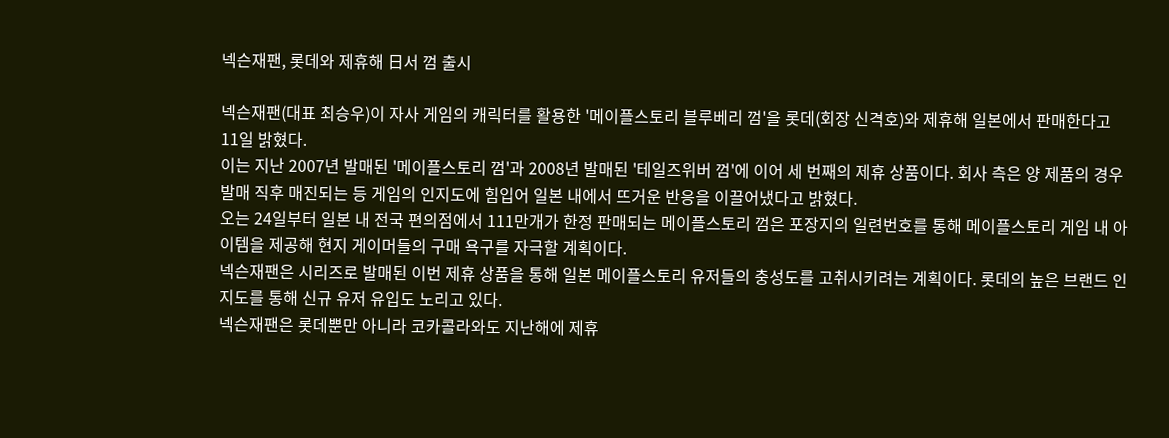넥슨재팬, 롯데와 제휴해 日서 껌 출시

넥슨재팬(대표 최승우)이 자사 게임의 캐릭터를 활용한 '메이플스토리 블루베리 껌'을 롯데(회장 신격호)와 제휴해 일본에서 판매한다고 11일 밝혔다.
이는 지난 2007년 발매된 '메이플스토리 껌'과 2008년 발매된 '테일즈위버 껌'에 이어 세 번째의 제휴 상품이다. 회사 측은 양 제품의 경우 발매 직후 매진되는 등 게임의 인지도에 힘입어 일본 내에서 뜨거운 반응을 이끌어냈다고 밝혔다.
오는 24일부터 일본 내 전국 편의점에서 111만개가 한정 판매되는 메이플스토리 껌은 포장지의 일련번호를 통해 메이플스토리 게임 내 아이템을 제공해 현지 게이머들의 구매 욕구를 자극할 계획이다.
넥슨재팬은 시리즈로 발매된 이번 제휴 상품을 통해 일본 메이플스토리 유저들의 충성도를 고취시키려는 계획이다. 롯데의 높은 브랜드 인지도를 통해 신규 유저 유입도 노리고 있다.
넥슨재팬은 롯데뿐만 아니라 코카콜라와도 지난해에 제휴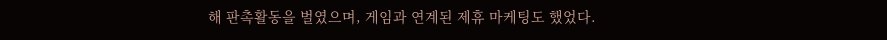해 판촉활동을 벌였으며, 게임과 연계된 제휴 마케팅도 했었다.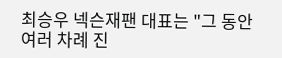최승우 넥슨재팬 대표는 "그 동안 여러 차례 진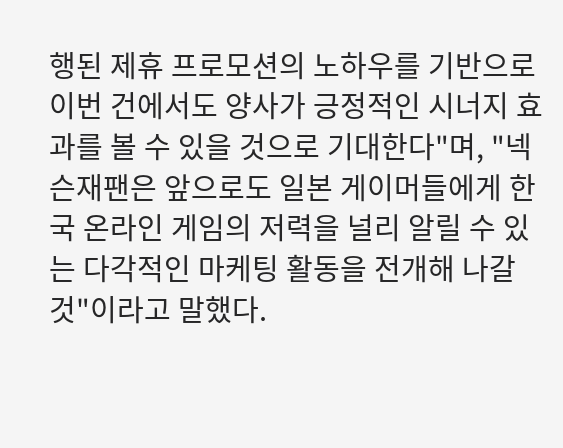행된 제휴 프로모션의 노하우를 기반으로 이번 건에서도 양사가 긍정적인 시너지 효과를 볼 수 있을 것으로 기대한다"며, "넥슨재팬은 앞으로도 일본 게이머들에게 한국 온라인 게임의 저력을 널리 알릴 수 있는 다각적인 마케팅 활동을 전개해 나갈 것"이라고 말했다.